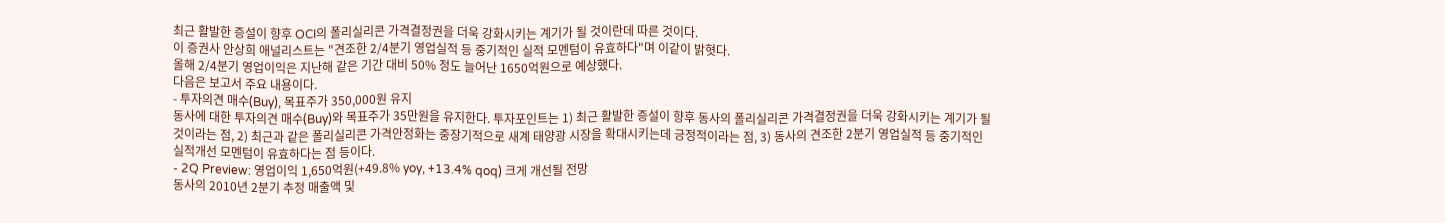최근 활발한 증설이 향후 OCI의 폴리실리콘 가격결정권을 더욱 강화시키는 계기가 될 것이란데 따른 것이다.
이 증권사 안상희 애널리스트는 "견조한 2/4분기 영업실적 등 중기적인 실적 모멘텀이 유효하다"며 이같이 밝혓다.
올해 2/4분기 영업이익은 지난해 같은 기간 대비 50% 정도 늘어난 1650억원으로 예상했다.
다음은 보고서 주요 내용이다.
- 투자의견 매수(Buy), 목표주가 350,000원 유지
동사에 대한 투자의견 매수(Buy)와 목표주가 35만원을 유지한다. 투자포인트는 1) 최근 활발한 증설이 향후 동사의 폴리실리콘 가격결정권을 더욱 강화시키는 계기가 될 것이라는 점, 2) 최근과 같은 폴리실리콘 가격안정화는 중장기적으로 새계 태양광 시장을 확대시키는데 긍정적이라는 점, 3) 동사의 견조한 2분기 영업실적 등 중기적인 실적개선 모멘텀이 유효하다는 점 등이다.
- 2Q Preview: 영업이익 1,650억원(+49.8% yoy, +13.4% qoq) 크게 개선될 전망
동사의 2010년 2분기 추정 매출액 및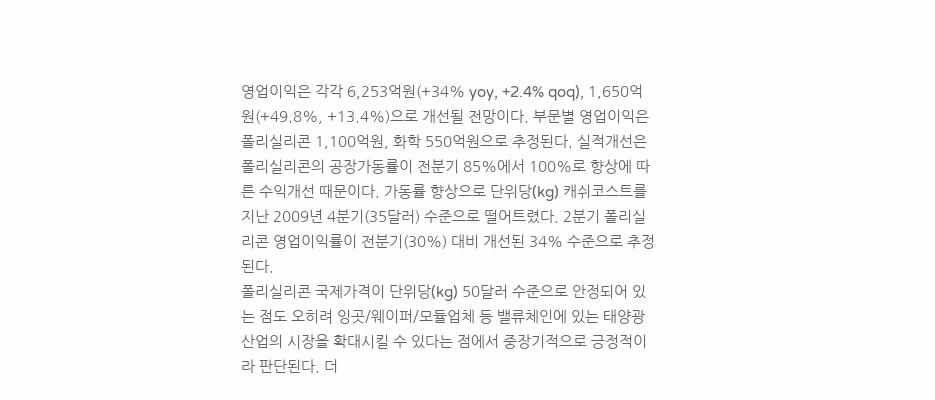영업이익은 각각 6,253억원(+34% yoy, +2.4% qoq), 1,650억원(+49.8%, +13.4%)으로 개선될 전망이다. 부문별 영업이익은 폴리실리콘 1,100억원, 화학 550억원으로 추정된다. 실적개선은 폴리실리콘의 공장가동률이 전분기 85%에서 100%로 향상에 따른 수익개선 때문이다. 가동률 향상으로 단위당(kg) 캐쉬코스트를 지난 2009년 4분기(35달러) 수준으로 떨어트렸다. 2분기 폴리실리콘 영업이익률이 전분기(30%) 대비 개선된 34% 수준으로 추정된다.
폴리실리콘 국제가격이 단위당(kg) 50달러 수준으로 안정되어 있는 점도 오히려 잉곳/웨이퍼/모듈업체 등 밸류체인에 있는 태양광산업의 시장을 확대시킬 수 있다는 점에서 중장기적으로 긍정적이라 판단된다. 더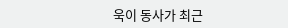욱이 동사가 최근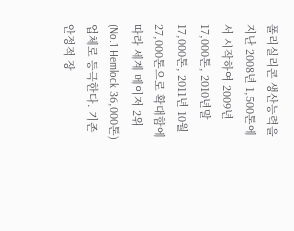폴리실리콘 생산능력을 지난 2008년 1,500톤에서 시작하여 2009년 17,000톤, 2010년말 17,000톤, 2011년 10월 27,000톤으로 확대함에 따라 세계 메이저 2위(No.1 Hemlock 36,000톤) 업체로 등극한다. 기존 안정적 장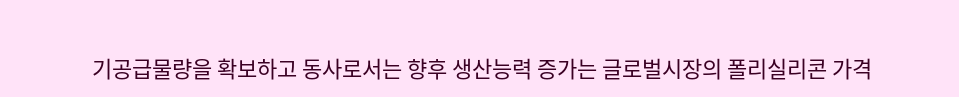기공급물량을 확보하고 동사로서는 향후 생산능력 증가는 글로벌시장의 폴리실리콘 가격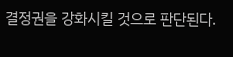결정권을 강화시킬 것으로 판단된다.